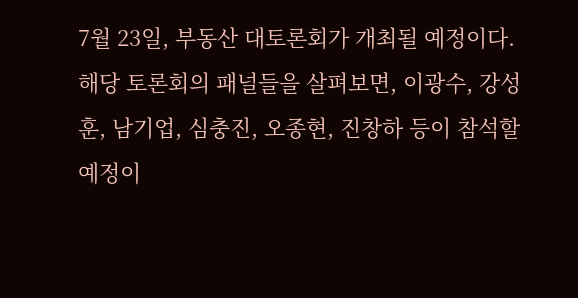7월 23일, 부동산 대토론회가 개최될 예정이다. 해당 토론회의 패널들을 살펴보면, 이광수, 강성훈, 남기업, 심충진, 오종현, 진창하 등이 참석할 예정이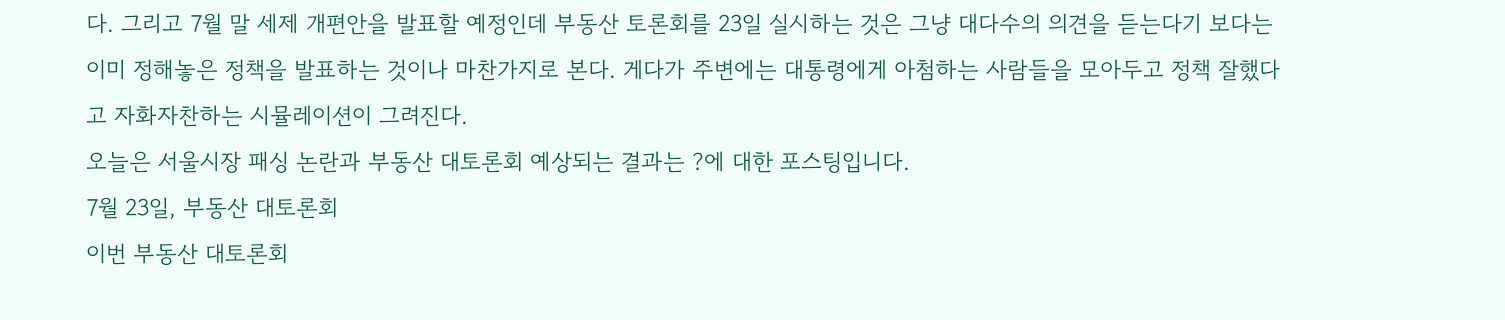다. 그리고 7월 말 세제 개편안을 발표할 예정인데 부동산 토론회를 23일 실시하는 것은 그냥 대다수의 의견을 듣는다기 보다는 이미 정해놓은 정책을 발표하는 것이나 마찬가지로 본다. 게다가 주변에는 대통령에게 아첨하는 사람들을 모아두고 정책 잘했다고 자화자찬하는 시뮬레이션이 그려진다.
오늘은 서울시장 패싱 논란과 부동산 대토론회 예상되는 결과는 ?에 대한 포스팅입니다.
7월 23일, 부동산 대토론회
이번 부동산 대토론회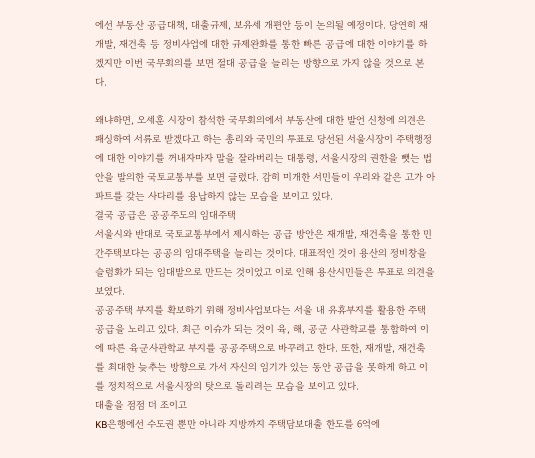에선 부동산 공급대책, 대출규제, 보유세 개편안 등이 논의될 예정이다. 당연히 재개발, 재건축 등 정비사업에 대한 규제완화를 통한 빠른 공급에 대한 이야기를 하겠지만 이번 국무회의를 보면 절대 공급을 늘리는 방향으로 가지 않을 것으로 본다.

왜냐하면, 오세훈 시장이 참석한 국무회의에서 부동산에 대한 발언 신청에 의견은 패싱하여 서류로 받겠다고 하는 총리와 국민의 투표로 당선된 서울시장이 주택행정에 대한 이야기를 꺼내자마자 말을 잘라버리는 대통령, 서울시장의 권한을 뺏는 법안을 발의한 국토교통부를 보면 글렀다. 감히 미개한 서민들이 우리와 같은 고가 아파트를 갖는 사다리를 용납하지 않는 모습을 보이고 있다.
결국 공급은 공공주도의 임대주택
서울시와 반대로 국토교통부에서 제시하는 공급 방안은 재개발, 재건축을 통한 민간주택보다는 공공의 임대주택을 늘리는 것이다. 대표적인 것이 용산의 정비창을 슬럼화가 되는 임대밭으로 만드는 것이었고 이로 인해 용산시민들은 투표로 의견을 보였다.
공공주택 부지를 확보하기 위해 정비사업보다는 서울 내 유휴부지를 활용한 주택공급을 노리고 있다. 최근 이슈가 되는 것이 육, 해, 공군 사관학교를 통합하여 이에 따른 육군사관학교 부지를 공공주택으로 바꾸려고 한다. 또한, 재개발, 재건축를 최대한 늦추는 방향으로 가서 자신의 임기가 있는 동안 공급을 못하게 하고 이를 정치적으로 서울시장의 탓으로 돌리려는 모습을 보이고 있다.
대출을 점점 더 조이고
KB은행에선 수도권 뿐만 아니라 지방까지 주택담보대출 한도를 6억에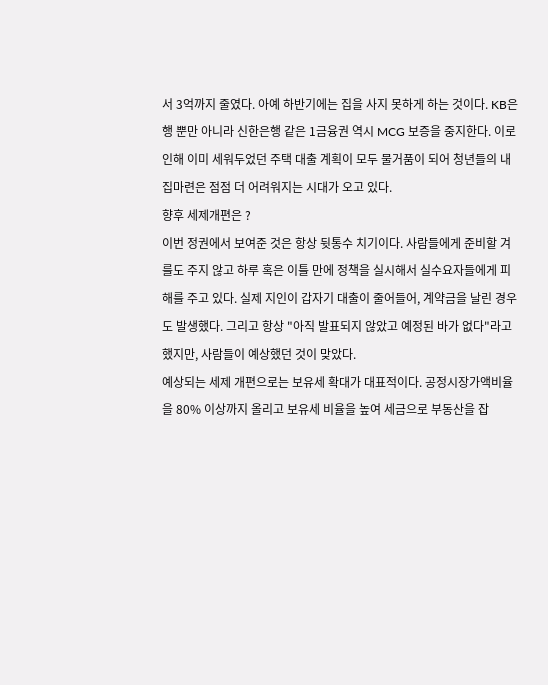서 3억까지 줄였다. 아예 하반기에는 집을 사지 못하게 하는 것이다. KB은행 뿐만 아니라 신한은행 같은 1금융권 역시 MCG 보증을 중지한다. 이로 인해 이미 세워두었던 주택 대출 계획이 모두 물거품이 되어 청년들의 내집마련은 점점 더 어려워지는 시대가 오고 있다.
향후 세제개편은 ?
이번 정권에서 보여준 것은 항상 뒷통수 치기이다. 사람들에게 준비할 겨를도 주지 않고 하루 혹은 이틀 만에 정책을 실시해서 실수요자들에게 피해를 주고 있다. 실제 지인이 갑자기 대출이 줄어들어, 계약금을 날린 경우도 발생했다. 그리고 항상 "아직 발표되지 않았고 예정된 바가 없다"라고 했지만, 사람들이 예상했던 것이 맞았다.
예상되는 세제 개편으로는 보유세 확대가 대표적이다. 공정시장가액비율을 80% 이상까지 올리고 보유세 비율을 높여 세금으로 부동산을 잡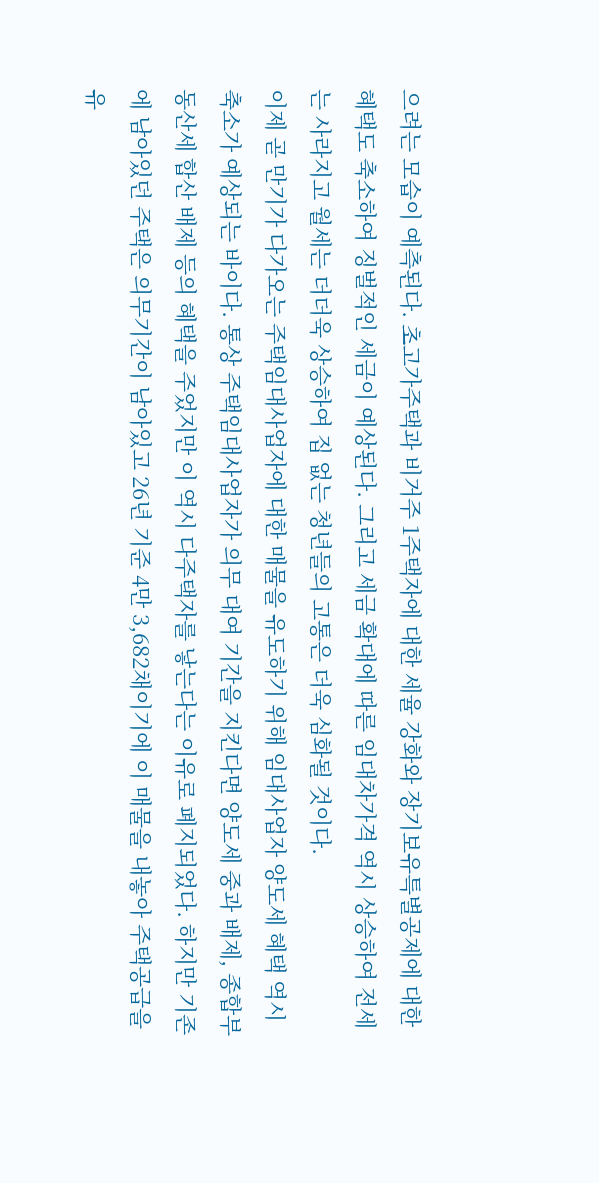으려는 모습이 예측된다. 초고가주택과 비거주 1주택자에 대한 세율 강화와 장기보유특별공제에 대한 혜택도 축소하여 징벌적인 세금이 예상된다. 그리고 세금 확대에 따른 임대차가격 역시 상승하여 전세는 사라지고 월세는 더더욱 상승하여 집 없는 청년들의 고통은 더욱 심화될 것이다.
이제 곧 만기가 다가오는 주택임대사업자에 대한 매물을 유도하기 위해 임대사업자 양도세 혜택 역시 축소가 예상되는 바이다. 통상 주택임대사업자가 의무 대여 기간을 지킨다면 양도세 중과 배제, 종합부동산세 합산 배제 등의 혜택을 주었지만 이 역시 다주택자를 낳는다는 이유로 폐지되었다. 하지만 기존에 남아있던 주택은 의무기간이 남아있고 26년 기준 4만 3,682채이기에 이 매물을 내놓아 주택공급을 유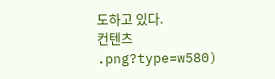도하고 있다.
컨텐츠
.png?type=w580)